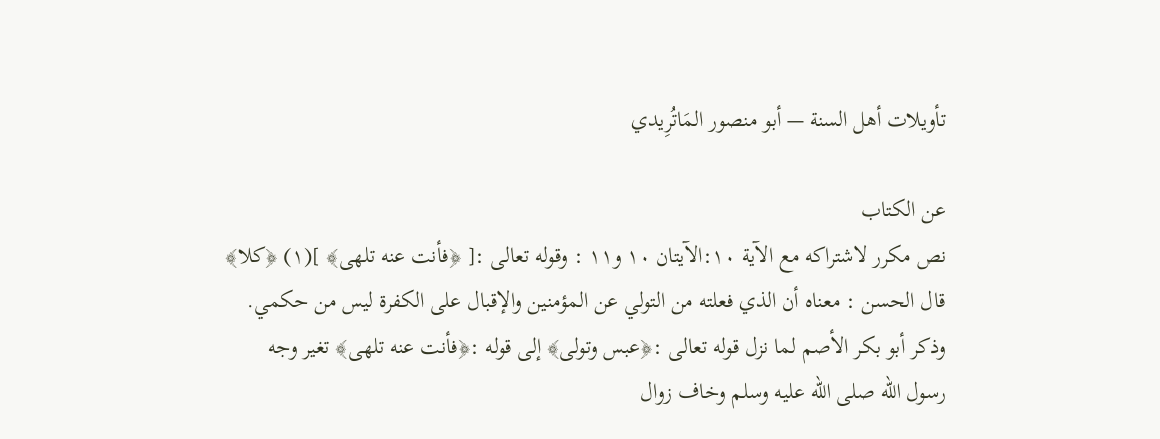تأويلات أهل السنة — أبو منصور المَاتُرِيدي

عن الكتاب
نص مكرر لاشتراكه مع الآية ١٠:الآيتان ١٠ و١١ : وقوله تعالى :[ ﴿فأنت عنه تلهى﴾ ](١) ﴿كلا﴾ قال الحسن : معناه أن الذي فعلته من التولي عن المؤمنين والإقبال على الكفرة ليس من حكمي.
وذكر أبو بكر الأصم لما نزل قوله تعالى :﴿عبس وتولى﴾ إلى قوله :﴿فأنت عنه تلهى﴾ تغير وجه رسول الله صلى الله عليه وسلم وخاف زوال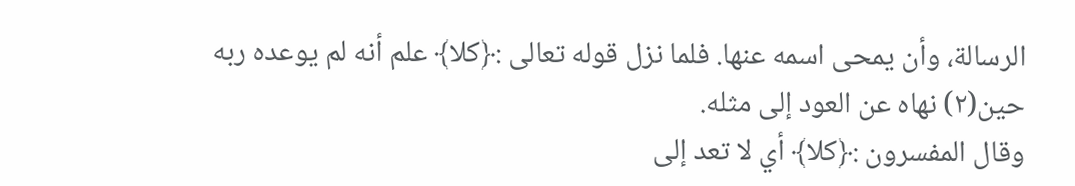الرسالة، وأن يمحى اسمه عنها. فلما نزل قوله تعالى :﴿كلا﴾ علم أنه لم يوعده ربه حين(٢) نهاه عن العود إلى مثله.
وقال المفسرون :﴿كلا﴾ أي لا تعد إلى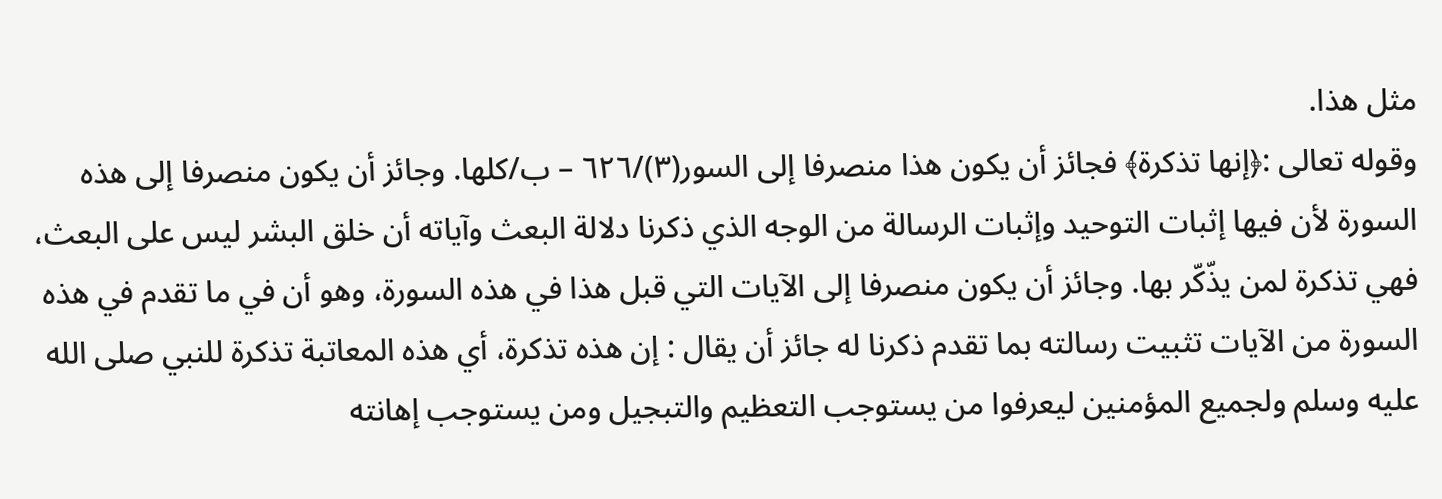مثل هذا.
وقوله تعالى :﴿إنها تذكرة﴾ فجائز أن يكون هذا منصرفا إلى السور(٣)/٦٢٦ – ب/كلها. وجائز أن يكون منصرفا إلى هذه السورة لأن فيها إثبات التوحيد وإثبات الرسالة من الوجه الذي ذكرنا دلالة البعث وآياته أن خلق البشر ليس على البعث، فهي تذكرة لمن يذّكّر بها. وجائز أن يكون منصرفا إلى الآيات التي قبل هذا في هذه السورة، وهو أن في ما تقدم في هذه السورة من الآيات تثبيت رسالته بما تقدم ذكرنا له جائز أن يقال : إن هذه تذكرة، أي هذه المعاتبة تذكرة للنبي صلى الله عليه وسلم ولجميع المؤمنين ليعرفوا من يستوجب التعظيم والتبجيل ومن يستوجب إهانته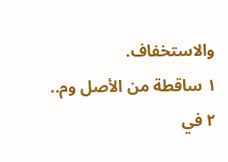والاستخفاف.
١ ساقطة من الأصل وم..
٢ في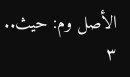الأصل وم: حيث..
٣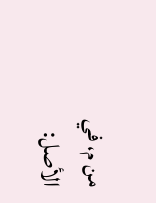من م، في الأصل: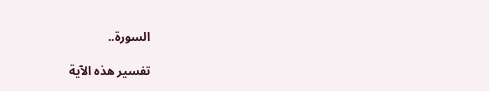السورة..

تفسير هذه الآية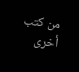من كتب أخرى